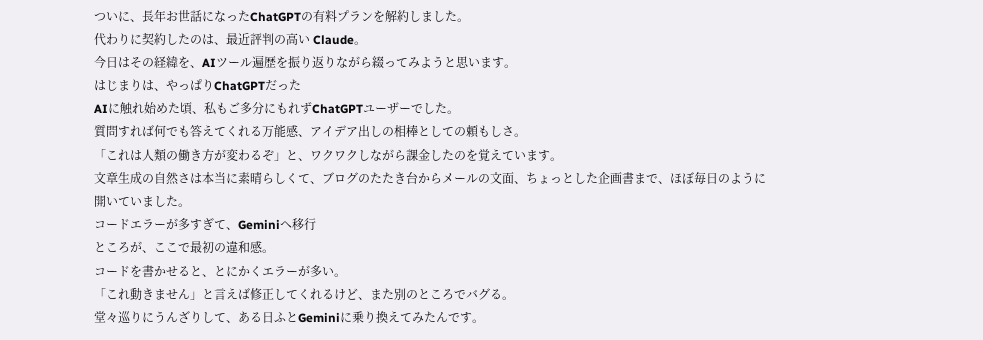ついに、長年お世話になったChatGPTの有料プランを解約しました。
代わりに契約したのは、最近評判の高い Claude。
今日はその経緯を、AIツール遍歴を振り返りながら綴ってみようと思います。
はじまりは、やっぱりChatGPTだった
AIに触れ始めた頃、私もご多分にもれずChatGPTユーザーでした。
質問すれば何でも答えてくれる万能感、アイデア出しの相棒としての頼もしさ。
「これは人類の働き方が変わるぞ」と、ワクワクしながら課金したのを覚えています。
文章生成の自然さは本当に素晴らしくて、ブログのたたき台からメールの文面、ちょっとした企画書まで、ほぼ毎日のように開いていました。
コードエラーが多すぎて、Geminiへ移行
ところが、ここで最初の違和感。
コードを書かせると、とにかくエラーが多い。
「これ動きません」と言えば修正してくれるけど、また別のところでバグる。
堂々巡りにうんざりして、ある日ふとGeminiに乗り換えてみたんです。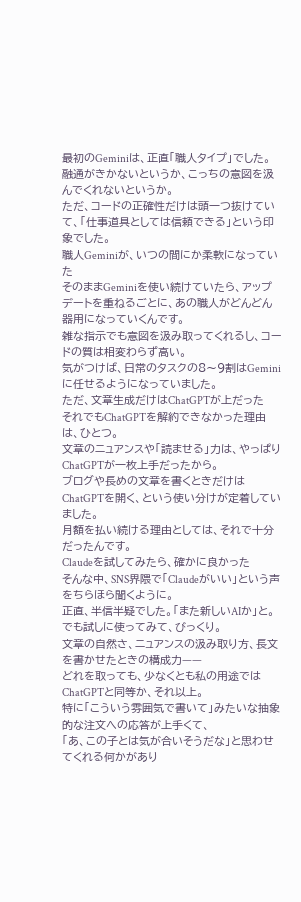最初のGeminiは、正直「職人タイプ」でした。
融通がきかないというか、こっちの意図を汲んでくれないというか。
ただ、コードの正確性だけは頭一つ抜けていて、「仕事道具としては信頼できる」という印象でした。
職人Geminiが、いつの間にか柔軟になっていた
そのままGeminiを使い続けていたら、アップデートを重ねるごとに、あの職人がどんどん器用になっていくんです。
雑な指示でも意図を汲み取ってくれるし、コードの質は相変わらず高い。
気がつけば、日常のタスクの8〜9割はGeminiに任せるようになっていました。
ただ、文章生成だけはChatGPTが上だった
それでもChatGPTを解約できなかった理由は、ひとつ。
文章のニュアンスや「読ませる」力は、やっぱりChatGPTが一枚上手だったから。
ブログや長めの文章を書くときだけはChatGPTを開く、という使い分けが定着していました。
月額を払い続ける理由としては、それで十分だったんです。
Claudeを試してみたら、確かに良かった
そんな中、SNS界隈で「Claudeがいい」という声をちらほら聞くように。
正直、半信半疑でした。「また新しいAIか」と。
でも試しに使ってみて、びっくり。
文章の自然さ、ニュアンスの汲み取り方、長文を書かせたときの構成力——
どれを取っても、少なくとも私の用途ではChatGPTと同等か、それ以上。
特に「こういう雰囲気で書いて」みたいな抽象的な注文への応答が上手くて、
「あ、この子とは気が合いそうだな」と思わせてくれる何かがあり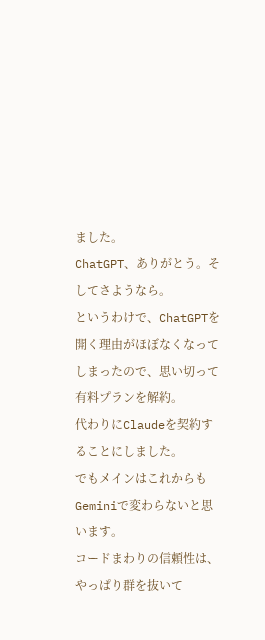ました。
ChatGPT、ありがとう。そしてさようなら。
というわけで、ChatGPTを開く理由がほぼなくなってしまったので、思い切って有料プランを解約。
代わりにClaudeを契約することにしました。
でもメインはこれからもGeminiで変わらないと思います。
コードまわりの信頼性は、やっぱり群を抜いて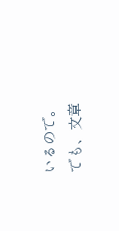いるので。
でも、文章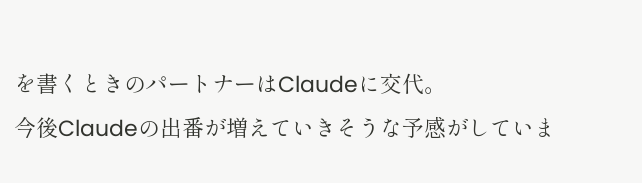を書くときのパートナーはClaudeに交代。
今後Claudeの出番が増えていきそうな予感がしていま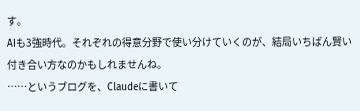す。
AIも3強時代。それぞれの得意分野で使い分けていくのが、結局いちばん賢い付き合い方なのかもしれませんね。
……というブログを、Claudeに書いて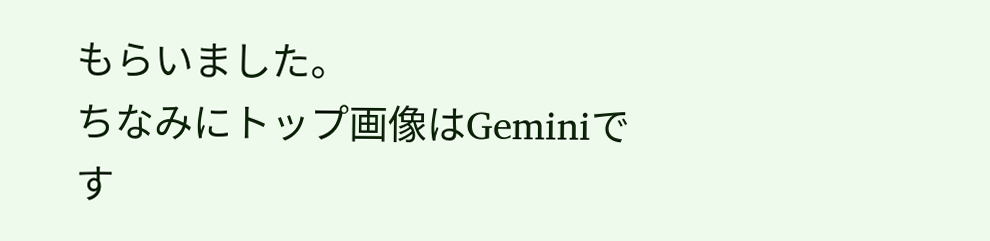もらいました。
ちなみにトップ画像はGeminiです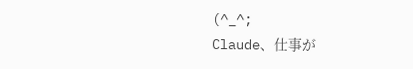(^_^;
Claude、仕事が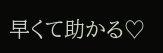早くて助かる♡